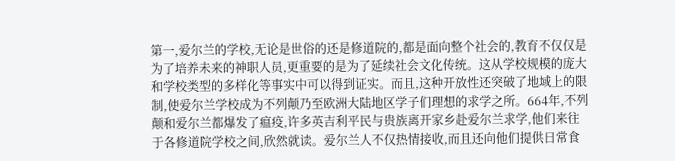第一,爱尔兰的学校,无论是世俗的还是修道院的,都是面向整个社会的,教育不仅仅是为了培养未来的神职人员,更重要的是为了延续社会文化传统。这从学校规模的庞大和学校类型的多样化等事实中可以得到证实。而且,这种开放性还突破了地域上的限制,使爱尔兰学校成为不列颠乃至欧洲大陆地区学子们理想的求学之所。664年,不列颠和爱尔兰都爆发了瘟疫,许多英吉利平民与贵族离开家乡赴爱尔兰求学,他们来往于各修道院学校之间,欣然就读。爱尔兰人不仅热情接收,而且还向他们提供日常食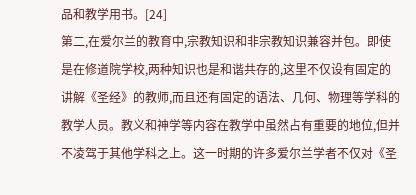品和教学用书。[24]
第二,在爱尔兰的教育中,宗教知识和非宗教知识兼容并包。即使是在修道院学校,两种知识也是和谐共存的,这里不仅设有固定的讲解《圣经》的教师,而且还有固定的语法、几何、物理等学科的教学人员。教义和神学等内容在教学中虽然占有重要的地位,但并不凌驾于其他学科之上。这一时期的许多爱尔兰学者不仅对《圣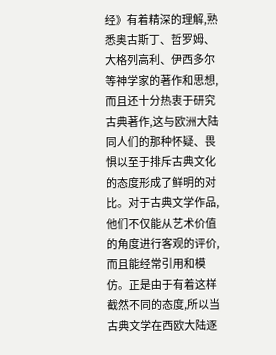经》有着精深的理解,熟悉奥古斯丁、哲罗姆、大格列高利、伊西多尔等神学家的著作和思想,而且还十分热衷于研究古典著作,这与欧洲大陆同人们的那种怀疑、畏惧以至于排斥古典文化的态度形成了鲜明的对比。对于古典文学作品,他们不仅能从艺术价值的角度进行客观的评价,而且能经常引用和模仿。正是由于有着这样截然不同的态度,所以当古典文学在西欧大陆逐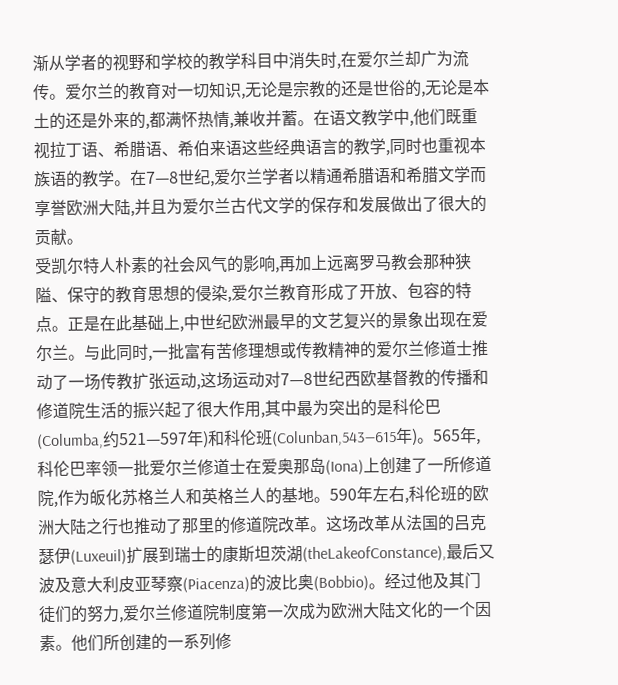渐从学者的视野和学校的教学科目中消失时,在爱尔兰却广为流传。爱尔兰的教育对一切知识,无论是宗教的还是世俗的,无论是本土的还是外来的,都满怀热情,兼收并蓄。在语文教学中,他们既重视拉丁语、希腊语、希伯来语这些经典语言的教学,同时也重视本族语的教学。在7—8世纪,爱尔兰学者以精通希腊语和希腊文学而享誉欧洲大陆,并且为爱尔兰古代文学的保存和发展做出了很大的贡献。
受凯尔特人朴素的社会风气的影响,再加上远离罗马教会那种狭隘、保守的教育思想的侵染,爱尔兰教育形成了开放、包容的特点。正是在此基础上,中世纪欧洲最早的文艺复兴的景象出现在爱尔兰。与此同时,一批富有苦修理想或传教精神的爱尔兰修道士推动了一场传教扩张运动,这场运动对7—8世纪西欧基督教的传播和修道院生活的振兴起了很大作用,其中最为突出的是科伦巴(Columba,约521—597年)和科伦班(Colunban,543—615年)。565年,科伦巴率领一批爱尔兰修道士在爱奥那岛(Iona)上创建了一所修道院,作为皈化苏格兰人和英格兰人的基地。590年左右,科伦班的欧洲大陆之行也推动了那里的修道院改革。这场改革从法国的吕克瑟伊(Luxeuil)扩展到瑞士的康斯坦茨湖(theLakeofConstance),最后又波及意大利皮亚琴察(Piacenza)的波比奥(Bobbio)。经过他及其门徒们的努力,爱尔兰修道院制度第一次成为欧洲大陆文化的一个因素。他们所创建的一系列修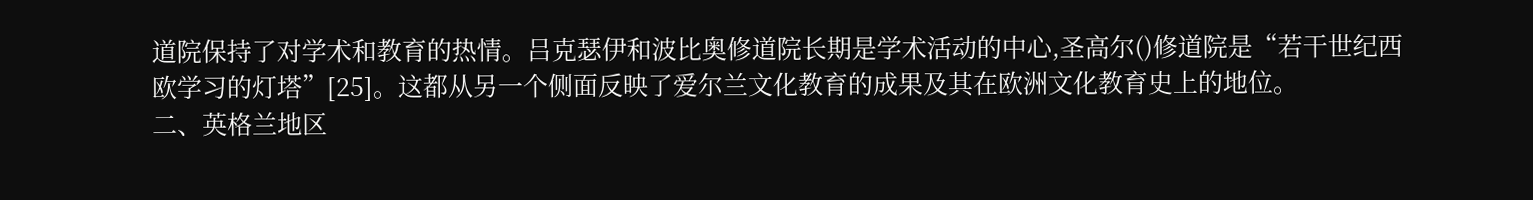道院保持了对学术和教育的热情。吕克瑟伊和波比奥修道院长期是学术活动的中心,圣高尔()修道院是“若干世纪西欧学习的灯塔”[25]。这都从另一个侧面反映了爱尔兰文化教育的成果及其在欧洲文化教育史上的地位。
二、英格兰地区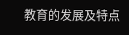教育的发展及特点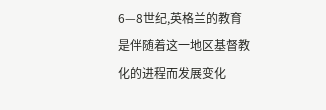6—8世纪,英格兰的教育是伴随着这一地区基督教化的进程而发展变化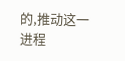的,推动这一进程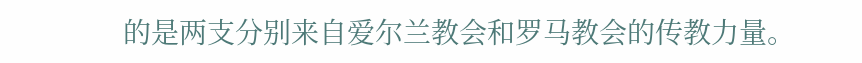的是两支分别来自爱尔兰教会和罗马教会的传教力量。